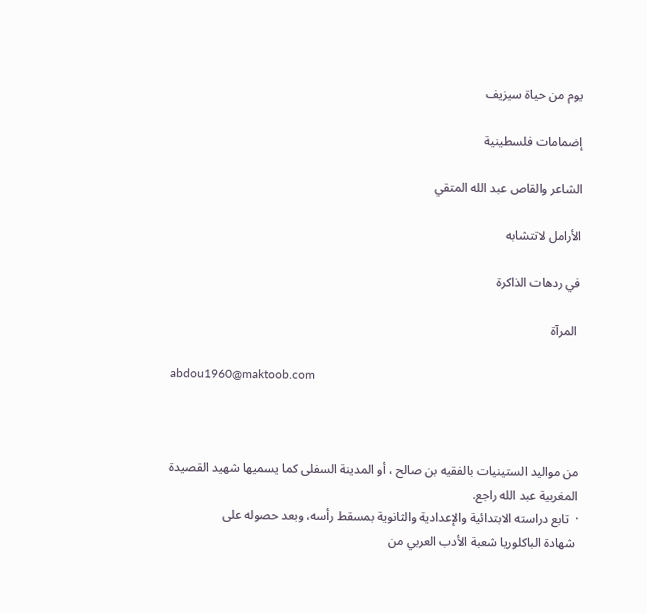يوم من حياة سيزيف

إضمامات فلسطينية

الشاعر والقاص عبد الله المتقي

الأرامل لاتتشابه

في ردهات الذاكرة

 المرآة

abdou1960@maktoob.com



من مواليد الستينيات بالفقيه بن صالح ، أو المدينة السفلى كما يسميها شهيد القصيدة المغربية عبد الله راجع.
·  تابع دراسته الابتدائية والإعدادية والثانوية بمسقط رأسه، وبعد حصوله على
 شهادة الباكلوريا شعبة الأدب العربي من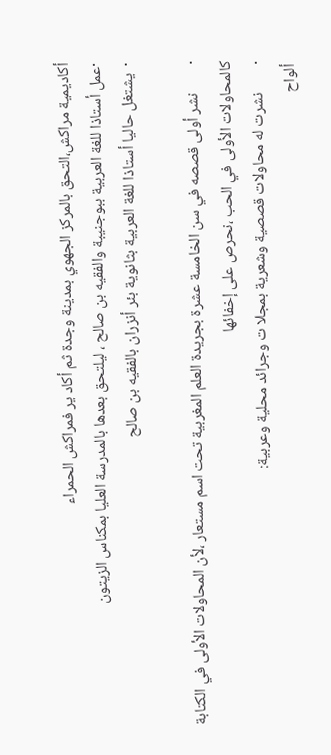أكاديمية مراكش،التحق بالمركز الجهوي بمدينة وجدة ثم أكاد ير فمراكش الحمراء
·عمل أستاذا للغة العربية ببوجنيبة والفقيه بن صالح ، ليلتحق بعدها بالمدرسة العليا بمكناس الزيتون
·  يشتغل حاليا أستاذا للغة العربية بثانوية بئر أنزران بالفقيه بن صالح

·        نشر أولى قصصه في سن الخامسة عشرة بجريدة العلم المغربية تحت اسم مستعار ،لأن المحاولات الأولى في الكتابة كالمحاولات الأولى في الحب ،نحرص على إخفائها
·        نشرت له محاولات قصصية وشعرية بمجلا ت وجرائد محلية وعربية:
 ألواح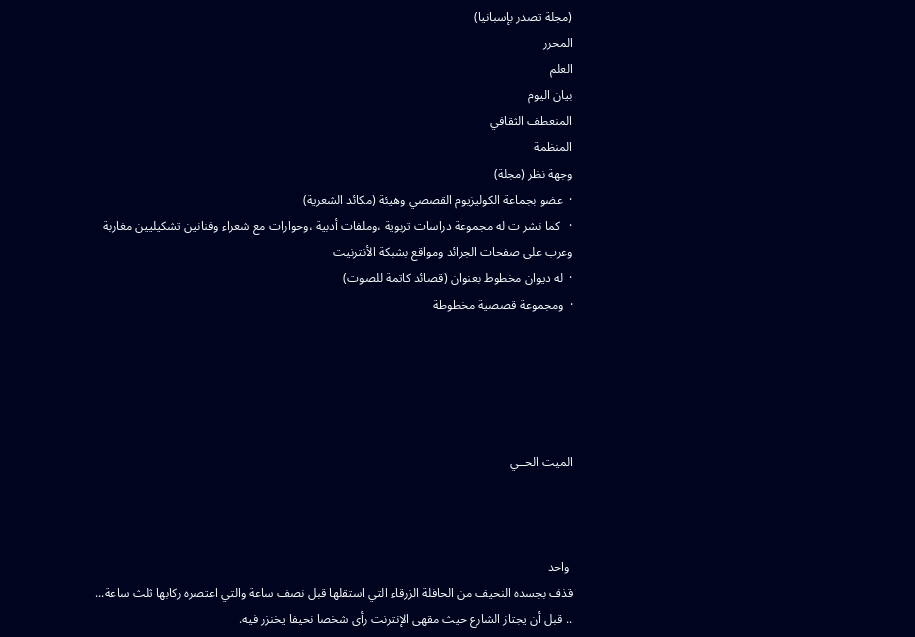(مجلة تصدر بإسبانيا)
المحرر
العلم
بيان اليوم
المنعطف الثقافي
المنظمة
وجهة نظر (مجلة)
·  عضو بجماعة الكوليزيوم القصصي وهيئة (مكائد الشعرية)
·   كما نشر ت له مجموعة دراسات تربوية ،وملفات أدبية ،وحوارات مع شعراء وفنانين تشكيليين مغاربة وعرب على صفحات الجرائد ومواقع بشبكة الأنترنيت
·  له ديوان مخطوط بعنوان (قصائد كاتمة للصوت)
·  ومجموعة قصصية مخطوطة





الميت الحــي



 واحد
قذف بجسده النحيف من الحافلة الزرقاء التي استقلها قبل نصف ساعة والتي اعتصره ركابها ثلث ساعة... .. قبل أن يجتاز الشارع حيث مقهى الإنترنت رأى شخصا نحيفا يخنزر فيه.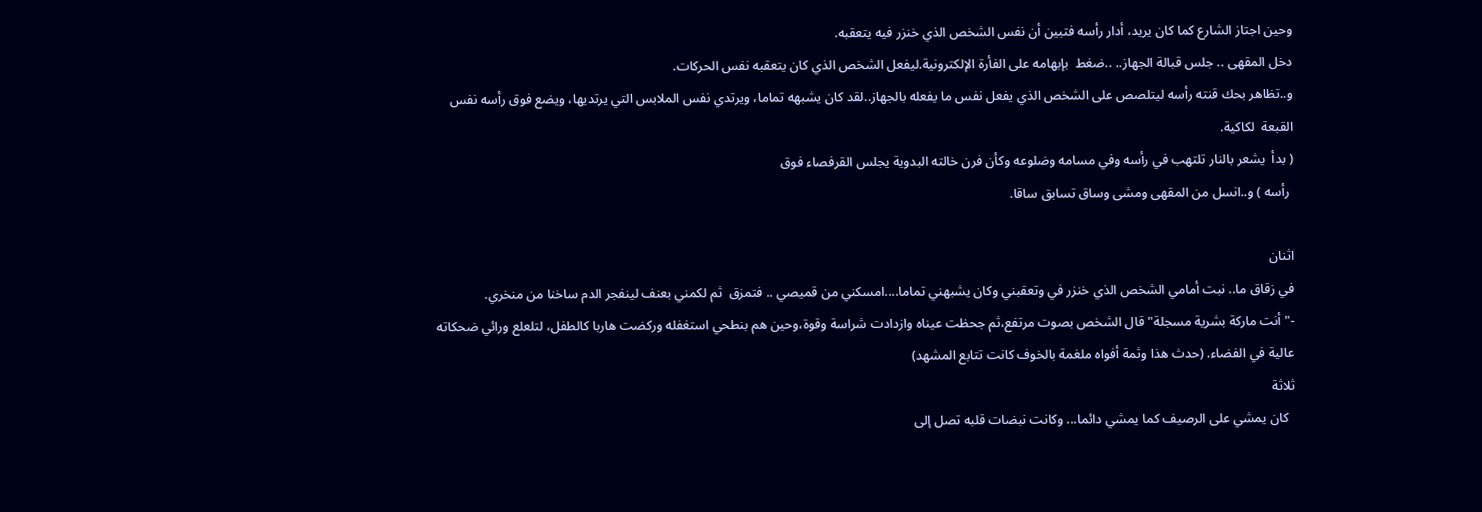وحين اجتاز الشارع كما كان يريد، أدار رأسه فتبين أن نفس الشخص الذي خنزر فيه يتعقبه.
دخل المقهى .. جلس قبالة الجهاز.. ..ضغط  بإبهامه على الفأرة الإلكترونية.ليفعل الشخص الذي كان يتعقبه نفس الحركات.
و..تظاهر بحك قنته رأسه ليتلصص على الشخص الذي يفعل نفس ما يفعله بالجهاز..لقد كان يشبهه تماما، ويرتدي نفس الملابس التي يرتديها، ويضع فوق رأسه نفس  القبعة  لكاكية.
( بدأ  يشعر بالنار تلتهب في رأسه وفي مسامه وضلوعه وكأن فرن خالته البدوية يجلس القرفصاء فوق
 رأسه ) و..انسل من المقهى ومشى وساق تسابق ساقا.

اثنان
في زقاق ما.. نبت أمامي الشخص الذي خنزر في وتعقبني وكان يشبهني تماما....امسكني من قميصي .. فتمزق  ثم لكمني بعنف لينفجر الدم ساخنا من منخري.
-" أنت ماركة بشرية مسجلة" قال الشخص بصوت مرتفع،ثم جحظت عيناه وازدادت شراسة وقوة،وحين هم بنطحي استغفله وركضت هاربا كالطفل، لتلعلع ورائي ضحكاته عالية في الفضاء. (حدث هذا وثمة أفواه ملغمة بالخوف كانت تتابع المشهد)
ثلاثة
  كان يمشي على الرصيف كما يمشي دائما... وكانت نبضات قلبه تصل إلى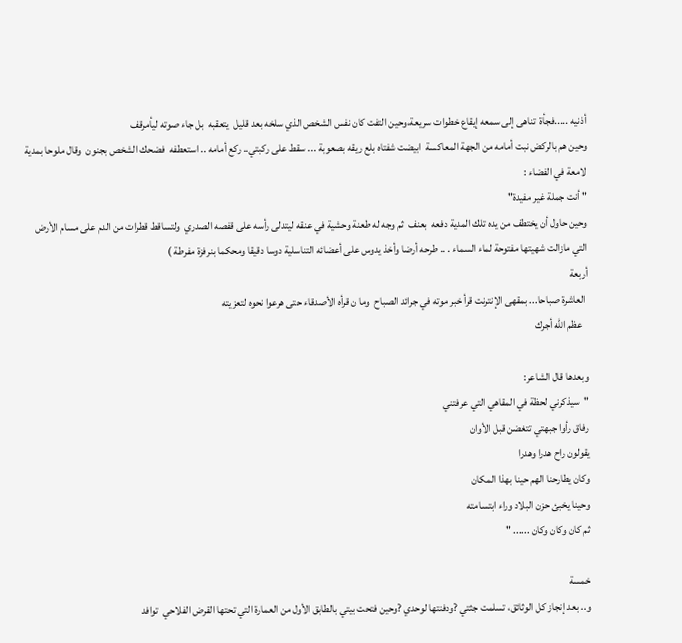أذنيه .....فجأة  تناهى إلى سمعه إيقاع خطوات سريعة،وحين التفت كان نفس الشخص الذي سلخه بعد قليل  يتعقبه  بل جاء صوته ليأمرقف
وحين هم بالركض نبت أمامه من الجهة المعاكسة  ابيضت شفتاه بلع ريقه بصعوبة ... سقط على ركبتي.. ركع أمامه .. استعطفه  فضحك الشخص بجنون  وقال ملوحا بمدية لامعة في الفضاء :
" أنت جملة غير مفيدة"
وحين حاول أن يختطف من يده تلك المدية دفعه  بعنف  ثم وجه له طعنة وحشية في عنقه ليتدلى رأسه على قفصه الصدري  ولتساقط قطرات من الدم على مسام الأرض التي مازالت شهيتها مفتوحة لماء السماء . .. طرحه أرضا وأخذ يدوس على أعضائه التناسلية دوسا دقيقا ومحكما بنرفزة مفرطة )
أربعة
 العاشرة صباحا... بمقهى الإنترنت قرأ خبر موته في جرائد الصباح  وما ن قرأه الأصدقاء حتى هرعوا نحوه لتعزيته
   عظم الله أجرك

وبعدها قال الشاعر:
"سيذكرني لحظة في المقاهي التي عرفتني
رفاق رأوا جبهتي تتغضن قبل الأوان
يقولون راح هدرا وهدرا
وكان يطارحنا الهم حينا بهذا المكان
وحينا يخبئ حزن البلاد وراء ابتسامته
ثم كان وكان وكان ...... "

خمسة
و.. بعد إنجاز كل الوثائق، تسلمت جثتي ?ودفنتها لوحدي ?وحين فتحت بيتي بالطابق الأول من العمارة التي تحتها القرض الفلاحي  توافد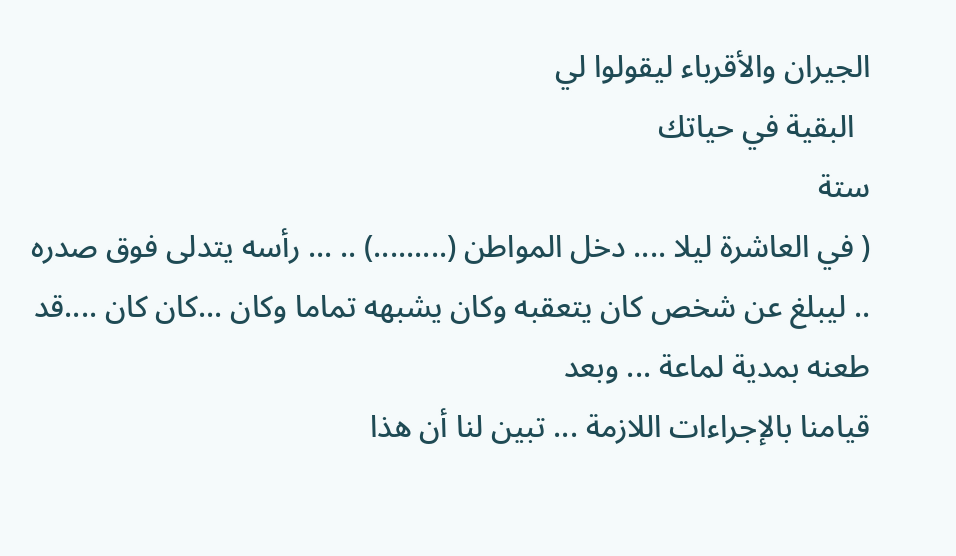الجيران والأقرباء ليقولوا لي
  البقية في حياتك
ستة
( في العاشرة ليلا .... دخل المواطن (.........) .. ... رأسه يتدلى فوق صدره .. ليبلغ عن شخص كان يتعقبه وكان يشبهه تماما وكان ...كان كان ....قد طعنه بمدية لماعة ... وبعد
قيامنا بالإجراءات اللازمة ... تبين لنا أن هذا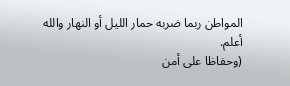المواطن ربما ضربه حمار الليل أو النهار والله أعلم.
(وحفاظا على أمن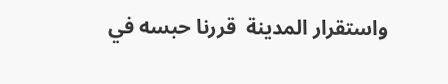واستقرار المدينة  قررنا حبسه في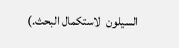السيلون  لاستكمال البحث.)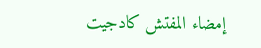إمضاء المفتش كادجيت